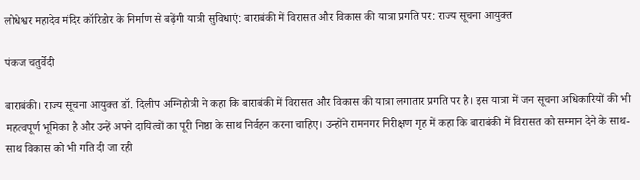लोधेश्वर महादेव मंदिर कॉरिडोर के निर्माण से बढ़ेंगी यात्री सुविधाएं: बाराबंकी में विरासत और विकास की यात्रा प्रगति पर: राज्य सूचना आयुक्त

पंकज चतुर्वेदी

बाराबंकी। राज्य सूचना आयुक्त डॉ. दिलीप अग्निहोत्री ने कहा कि बाराबंकी में विरासत और विकास की यात्रा लगातार प्रगति पर है। इस यात्रा में जन सूचना अधिकारियों की भी महत्वपूर्ण भूमिका है और उन्हें अपने दायित्वों का पूरी निष्ठा के साथ निर्वहन करना चाहिए। उन्होंने रामनगर निरीक्षण गृह में कहा कि बाराबंकी में विरासत को सम्मान देने के साथ-साथ विकास को भी गति दी जा रही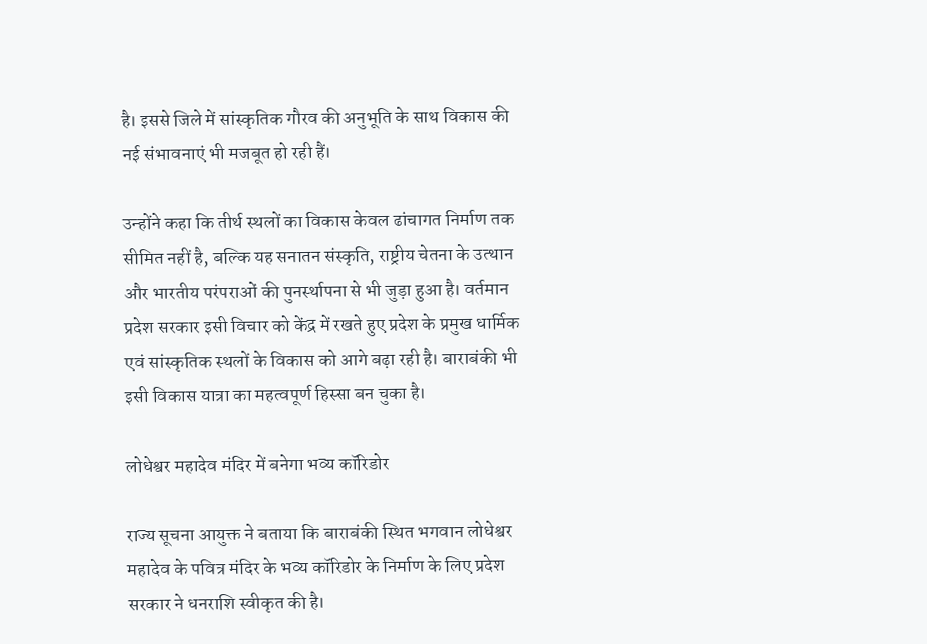है। इससे जिले में सांस्कृतिक गौरव की अनुभूति के साथ विकास की नई संभावनाएं भी मजबूत हो रही हैं।

उन्होंने कहा कि तीर्थ स्थलों का विकास केवल ढांचागत निर्माण तक सीमित नहीं है, बल्कि यह सनातन संस्कृति, राष्ट्रीय चेतना के उत्थान और भारतीय परंपराओं की पुनर्स्थापना से भी जुड़ा हुआ है। वर्तमान प्रदेश सरकार इसी विचार को केंद्र में रखते हुए प्रदेश के प्रमुख धार्मिक एवं सांस्कृतिक स्थलों के विकास को आगे बढ़ा रही है। बाराबंकी भी इसी विकास यात्रा का महत्वपूर्ण हिस्सा बन चुका है।

लोधेश्वर महादेव मंदिर में बनेगा भव्य कॉरिडोर

राज्य सूचना आयुक्त ने बताया कि बाराबंकी स्थित भगवान लोधेश्वर महादेव के पवित्र मंदिर के भव्य कॉरिडोर के निर्माण के लिए प्रदेश सरकार ने धनराशि स्वीकृत की है।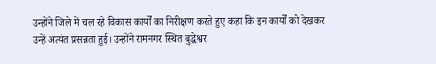उन्होंने जिले में चल रहे विकास कार्यों का निरीक्षण करते हुए कहा कि इन कार्यों को देखकर उन्हें अत्यंत प्रसन्नता हुई। उन्होंने रामनगर स्थित बुद्धेश्वर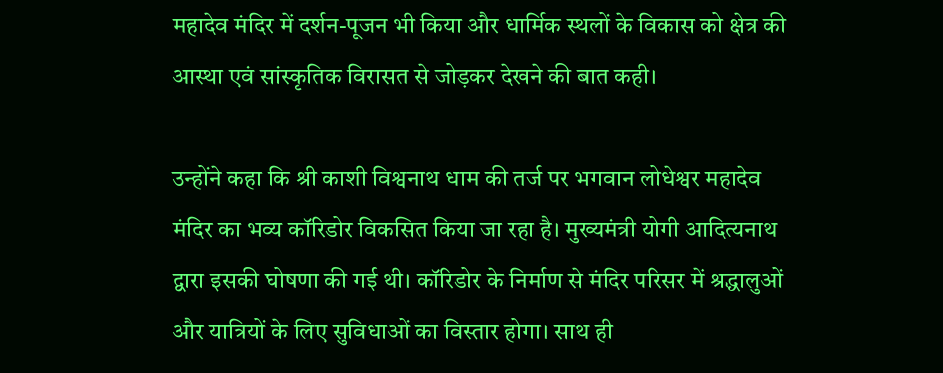महादेव मंदिर में दर्शन-पूजन भी किया और धार्मिक स्थलों के विकास को क्षेत्र की आस्था एवं सांस्कृतिक विरासत से जोड़कर देखने की बात कही।

उन्होंने कहा कि श्री काशी विश्वनाथ धाम की तर्ज पर भगवान लोधेश्वर महादेव मंदिर का भव्य कॉरिडोर विकसित किया जा रहा है। मुख्यमंत्री योगी आदित्यनाथ द्वारा इसकी घोषणा की गई थी। कॉरिडोर के निर्माण से मंदिर परिसर में श्रद्धालुओं और यात्रियों के लिए सुविधाओं का विस्तार होगा। साथ ही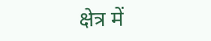क्षेत्र में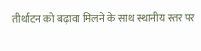तीर्थाटन को बढ़ावा मिलने के साथ स्थानीय स्तर पर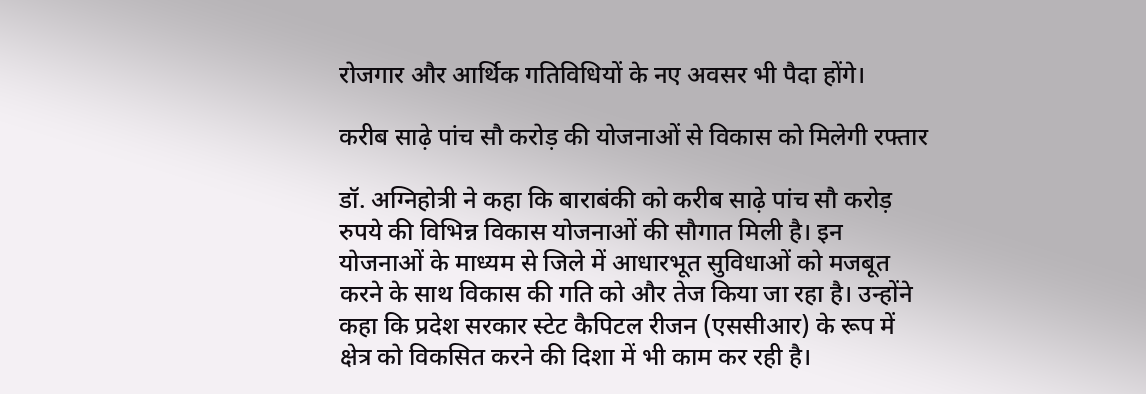रोजगार और आर्थिक गतिविधियों के नए अवसर भी पैदा होंगे।

करीब साढ़े पांच सौ करोड़ की योजनाओं से विकास को मिलेगी रफ्तार

डॉ. अग्निहोत्री ने कहा कि बाराबंकी को करीब साढ़े पांच सौ करोड़ रुपये की विभिन्न विकास योजनाओं की सौगात मिली है। इन योजनाओं के माध्यम से जिले में आधारभूत सुविधाओं को मजबूत करने के साथ विकास की गति को और तेज किया जा रहा है। उन्होंने कहा कि प्रदेश सरकार स्टेट कैपिटल रीजन (एससीआर) के रूप में क्षेत्र को विकसित करने की दिशा में भी काम कर रही है।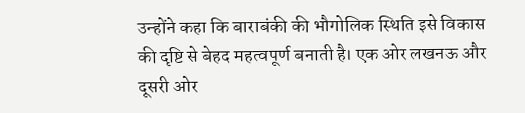उन्होंने कहा कि बाराबंकी की भौगोलिक स्थिति इसे विकास की दृष्टि से बेहद महत्वपूर्ण बनाती है। एक ओर लखनऊ और दूसरी ओर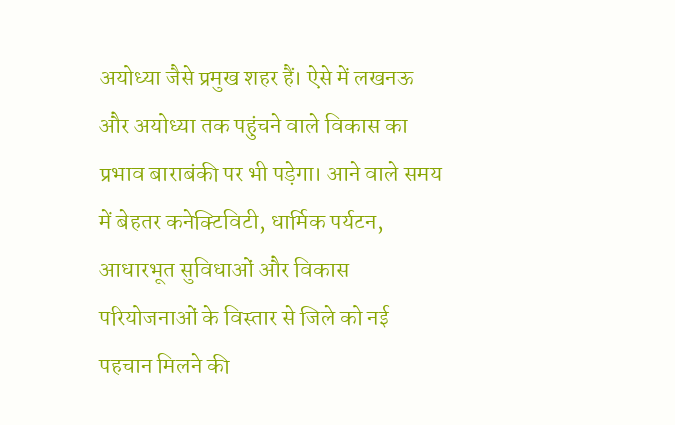अयोध्या जैसे प्रमुख शहर हैं। ऐसे में लखनऊ और अयोध्या तक पहुंचने वाले विकास का प्रभाव बाराबंकी पर भी पड़ेगा। आने वाले समय में बेहतर कनेक्टिविटी, धार्मिक पर्यटन, आधारभूत सुविधाओं और विकास परियोजनाओं के विस्तार से जिले को नई पहचान मिलने की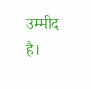उम्मीद है।